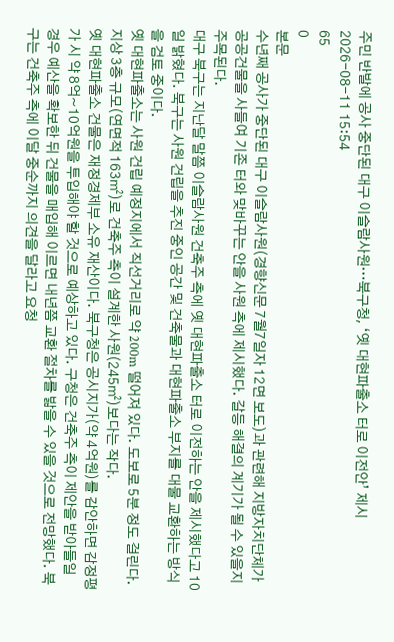주민 반발에 공사 중단된 대구 이슬람사원…북구청, ‘옛 대현파출소 터로 이전안’ 제시
2026-08-11 15:54
65
0
본문
수년째 공사가 중단된 대구 이슬람사원(경향신문 7월7일자 12면 보도)과 관련해 지방자치단체가 공공건물을 사들여 기존 터와 맞바꾸는 안을 사원 측에 제시했다. 갈등 해결의 계기가 될 수 있을지 주목된다.
대구 북구는 지난달 말쯤 이슬람사원 건축주 측에 옛 대현파출소 터로 이전하는 안을 제시했다고 10일 밝혔다. 북구는 사원 건립을 추진 중인 공간 및 건축물과 대현파출소 부지를 대물 교환하는 방식을 검토 중이다.
옛 대현파출소는 사원 건립 예정지에서 직선거리로 약 200m 떨어져 있다. 도보로 5분 정도 걸린다. 지상 3층 규모(연면적 163㎡)로 건축주 측이 설계한 사원(245㎡)보다는 작다.
옛 대현파출소 건물은 재정경제부 소유 재산이다. 북구청은 공시지가(약 4억원)를 감안하면 감정평가 시 약 8억~10억원을 투입해야 할 것으로 예상하고 있다. 구청은 건축주 측이 제안을 받아들일 경우 예산을 확보한 뒤 건물을 매입해 이르면 내년쯤 교환 절차를 밟을 수 있을 것으로 전망했다. 북구는 건축주 측에 이달 중순까지 의견을 달라고 요청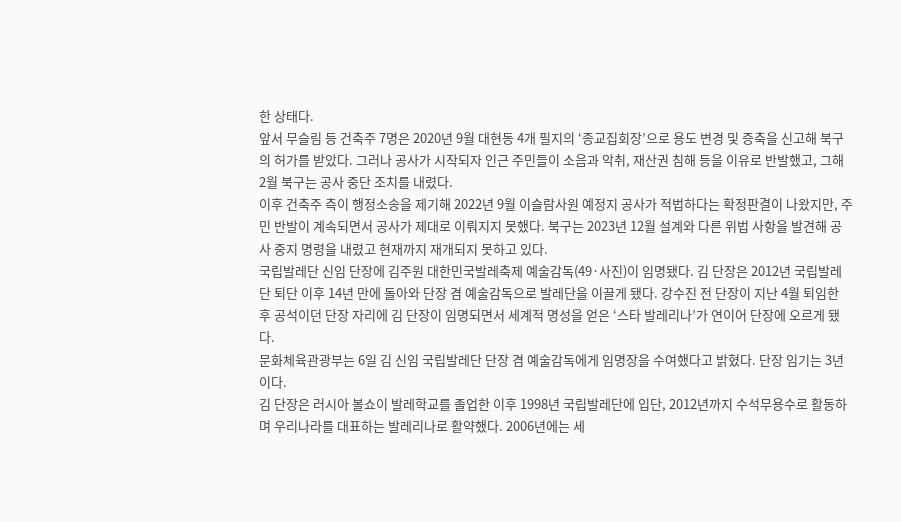한 상태다.
앞서 무슬림 등 건축주 7명은 2020년 9월 대현동 4개 필지의 ‘종교집회장’으로 용도 변경 및 증축을 신고해 북구의 허가를 받았다. 그러나 공사가 시작되자 인근 주민들이 소음과 악취, 재산권 침해 등을 이유로 반발했고, 그해 2월 북구는 공사 중단 조치를 내렸다.
이후 건축주 측이 행정소송을 제기해 2022년 9월 이슬람사원 예정지 공사가 적법하다는 확정판결이 나왔지만, 주민 반발이 계속되면서 공사가 제대로 이뤄지지 못했다. 북구는 2023년 12월 설계와 다른 위법 사항을 발견해 공사 중지 명령을 내렸고 현재까지 재개되지 못하고 있다.
국립발레단 신임 단장에 김주원 대한민국발레축제 예술감독(49·사진)이 임명됐다. 김 단장은 2012년 국립발레단 퇴단 이후 14년 만에 돌아와 단장 겸 예술감독으로 발레단을 이끌게 됐다. 강수진 전 단장이 지난 4월 퇴임한 후 공석이던 단장 자리에 김 단장이 임명되면서 세계적 명성을 얻은 ‘스타 발레리나’가 연이어 단장에 오르게 됐다.
문화체육관광부는 6일 김 신임 국립발레단 단장 겸 예술감독에게 임명장을 수여했다고 밝혔다. 단장 임기는 3년이다.
김 단장은 러시아 볼쇼이 발레학교를 졸업한 이후 1998년 국립발레단에 입단, 2012년까지 수석무용수로 활동하며 우리나라를 대표하는 발레리나로 활약했다. 2006년에는 세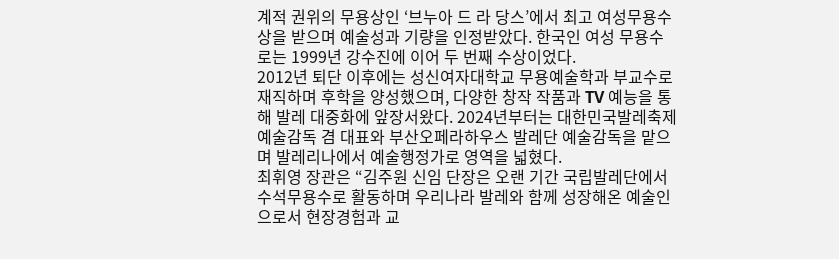계적 권위의 무용상인 ‘브누아 드 라 당스’에서 최고 여성무용수상을 받으며 예술성과 기량을 인정받았다. 한국인 여성 무용수로는 1999년 강수진에 이어 두 번째 수상이었다.
2012년 퇴단 이후에는 성신여자대학교 무용예술학과 부교수로 재직하며 후학을 양성했으며, 다양한 창작 작품과 TV 예능을 통해 발레 대중화에 앞장서왔다. 2024년부터는 대한민국발레축제 예술감독 겸 대표와 부산오페라하우스 발레단 예술감독을 맡으며 발레리나에서 예술행정가로 영역을 넓혔다.
최휘영 장관은 “김주원 신임 단장은 오랜 기간 국립발레단에서 수석무용수로 활동하며 우리나라 발레와 함께 성장해온 예술인으로서 현장경험과 교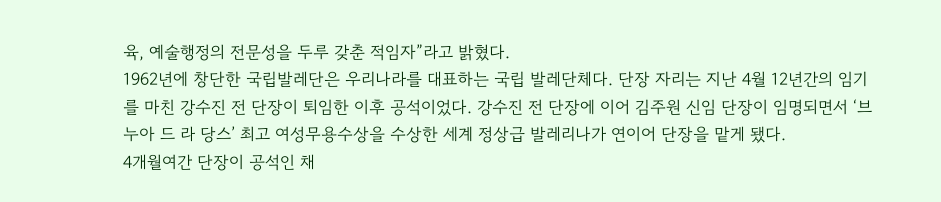육, 예술행정의 전문성을 두루 갖춘 적임자”라고 밝혔다.
1962년에 창단한 국립발레단은 우리나라를 대표하는 국립 발레단체다. 단장 자리는 지난 4월 12년간의 임기를 마친 강수진 전 단장이 퇴임한 이후 공석이었다. 강수진 전 단장에 이어 김주원 신임 단장이 임명되면서 ‘브누아 드 라 당스’ 최고 여성무용수상을 수상한 세계 정상급 발레리나가 연이어 단장을 맡게 됐다.
4개월여간 단장이 공석인 채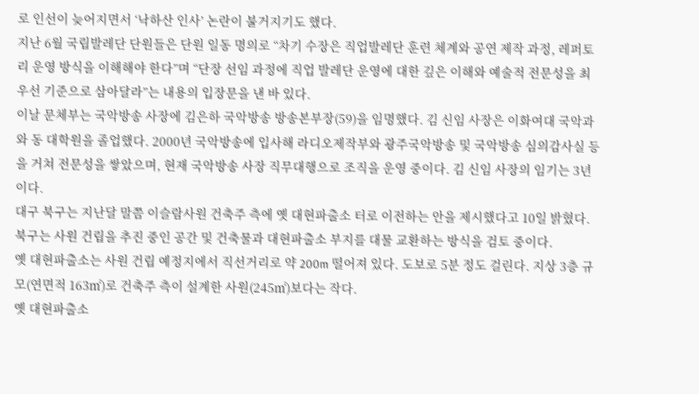로 인선이 늦어지면서 ‘낙하산 인사’ 논란이 불거지기도 했다.
지난 6월 국립발레단 단원들은 단원 일동 명의로 “차기 수장은 직업발레단 훈련 체계와 공연 제작 과정, 레퍼토리 운영 방식을 이해해야 한다”며 “단장 선임 과정에 직업 발레단 운영에 대한 깊은 이해와 예술적 전문성을 최우선 기준으로 삼아달라”는 내용의 입장문을 낸 바 있다.
이날 문체부는 국악방송 사장에 김은하 국악방송 방송본부장(59)을 임명했다. 김 신임 사장은 이화여대 국악과와 동 대학원을 졸업했다. 2000년 국악방송에 입사해 라디오제작부와 광주국악방송 및 국악방송 심의감사실 등을 거쳐 전문성을 쌓았으며, 현재 국악방송 사장 직무대행으로 조직을 운영 중이다. 김 신임 사장의 임기는 3년이다.
대구 북구는 지난달 말쯤 이슬람사원 건축주 측에 옛 대현파출소 터로 이전하는 안을 제시했다고 10일 밝혔다. 북구는 사원 건립을 추진 중인 공간 및 건축물과 대현파출소 부지를 대물 교환하는 방식을 검토 중이다.
옛 대현파출소는 사원 건립 예정지에서 직선거리로 약 200m 떨어져 있다. 도보로 5분 정도 걸린다. 지상 3층 규모(연면적 163㎡)로 건축주 측이 설계한 사원(245㎡)보다는 작다.
옛 대현파출소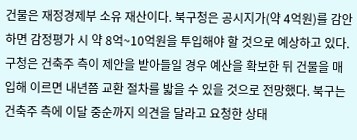건물은 재정경제부 소유 재산이다. 북구청은 공시지가(약 4억원)를 감안하면 감정평가 시 약 8억~10억원을 투입해야 할 것으로 예상하고 있다. 구청은 건축주 측이 제안을 받아들일 경우 예산을 확보한 뒤 건물을 매입해 이르면 내년쯤 교환 절차를 밟을 수 있을 것으로 전망했다. 북구는 건축주 측에 이달 중순까지 의견을 달라고 요청한 상태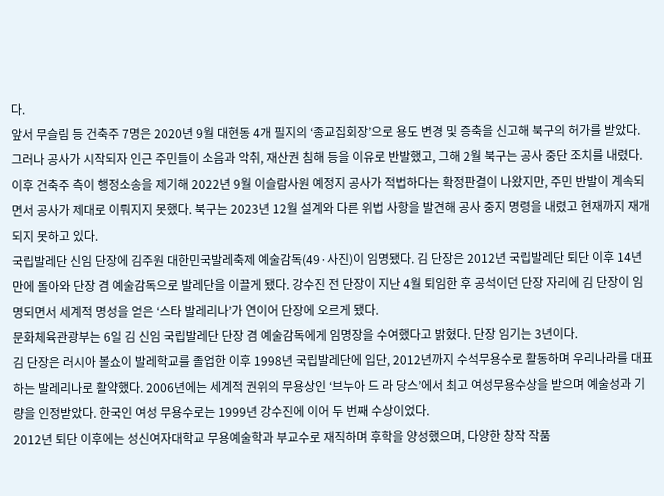다.
앞서 무슬림 등 건축주 7명은 2020년 9월 대현동 4개 필지의 ‘종교집회장’으로 용도 변경 및 증축을 신고해 북구의 허가를 받았다. 그러나 공사가 시작되자 인근 주민들이 소음과 악취, 재산권 침해 등을 이유로 반발했고, 그해 2월 북구는 공사 중단 조치를 내렸다.
이후 건축주 측이 행정소송을 제기해 2022년 9월 이슬람사원 예정지 공사가 적법하다는 확정판결이 나왔지만, 주민 반발이 계속되면서 공사가 제대로 이뤄지지 못했다. 북구는 2023년 12월 설계와 다른 위법 사항을 발견해 공사 중지 명령을 내렸고 현재까지 재개되지 못하고 있다.
국립발레단 신임 단장에 김주원 대한민국발레축제 예술감독(49·사진)이 임명됐다. 김 단장은 2012년 국립발레단 퇴단 이후 14년 만에 돌아와 단장 겸 예술감독으로 발레단을 이끌게 됐다. 강수진 전 단장이 지난 4월 퇴임한 후 공석이던 단장 자리에 김 단장이 임명되면서 세계적 명성을 얻은 ‘스타 발레리나’가 연이어 단장에 오르게 됐다.
문화체육관광부는 6일 김 신임 국립발레단 단장 겸 예술감독에게 임명장을 수여했다고 밝혔다. 단장 임기는 3년이다.
김 단장은 러시아 볼쇼이 발레학교를 졸업한 이후 1998년 국립발레단에 입단, 2012년까지 수석무용수로 활동하며 우리나라를 대표하는 발레리나로 활약했다. 2006년에는 세계적 권위의 무용상인 ‘브누아 드 라 당스’에서 최고 여성무용수상을 받으며 예술성과 기량을 인정받았다. 한국인 여성 무용수로는 1999년 강수진에 이어 두 번째 수상이었다.
2012년 퇴단 이후에는 성신여자대학교 무용예술학과 부교수로 재직하며 후학을 양성했으며, 다양한 창작 작품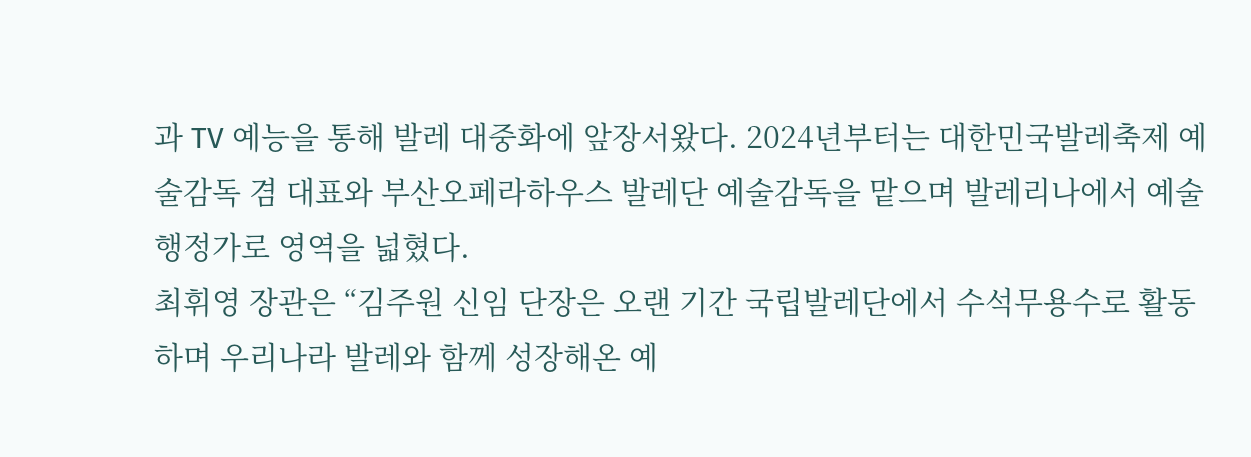과 TV 예능을 통해 발레 대중화에 앞장서왔다. 2024년부터는 대한민국발레축제 예술감독 겸 대표와 부산오페라하우스 발레단 예술감독을 맡으며 발레리나에서 예술행정가로 영역을 넓혔다.
최휘영 장관은 “김주원 신임 단장은 오랜 기간 국립발레단에서 수석무용수로 활동하며 우리나라 발레와 함께 성장해온 예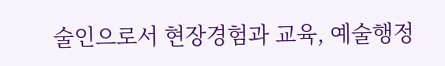술인으로서 현장경험과 교육, 예술행정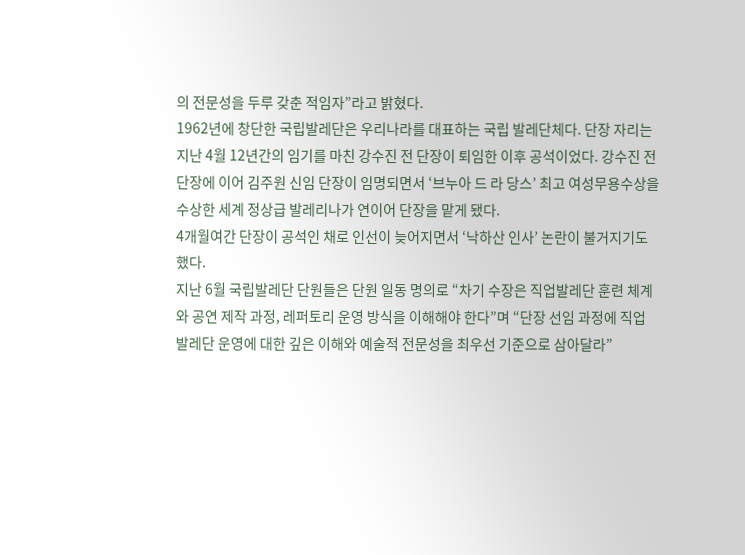의 전문성을 두루 갖춘 적임자”라고 밝혔다.
1962년에 창단한 국립발레단은 우리나라를 대표하는 국립 발레단체다. 단장 자리는 지난 4월 12년간의 임기를 마친 강수진 전 단장이 퇴임한 이후 공석이었다. 강수진 전 단장에 이어 김주원 신임 단장이 임명되면서 ‘브누아 드 라 당스’ 최고 여성무용수상을 수상한 세계 정상급 발레리나가 연이어 단장을 맡게 됐다.
4개월여간 단장이 공석인 채로 인선이 늦어지면서 ‘낙하산 인사’ 논란이 불거지기도 했다.
지난 6월 국립발레단 단원들은 단원 일동 명의로 “차기 수장은 직업발레단 훈련 체계와 공연 제작 과정, 레퍼토리 운영 방식을 이해해야 한다”며 “단장 선임 과정에 직업 발레단 운영에 대한 깊은 이해와 예술적 전문성을 최우선 기준으로 삼아달라”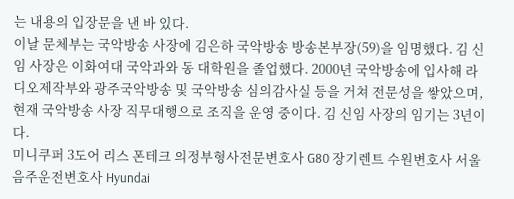는 내용의 입장문을 낸 바 있다.
이날 문체부는 국악방송 사장에 김은하 국악방송 방송본부장(59)을 임명했다. 김 신임 사장은 이화여대 국악과와 동 대학원을 졸업했다. 2000년 국악방송에 입사해 라디오제작부와 광주국악방송 및 국악방송 심의감사실 등을 거쳐 전문성을 쌓았으며, 현재 국악방송 사장 직무대행으로 조직을 운영 중이다. 김 신임 사장의 임기는 3년이다.
미니쿠퍼 3도어 리스 폰테크 의정부형사전문변호사 G80 장기렌트 수원변호사 서울음주운전변호사 Hyundai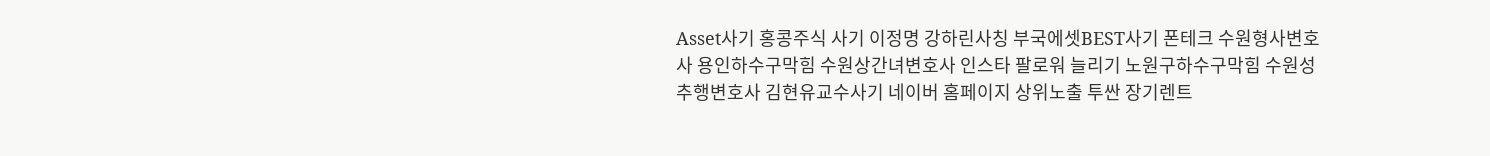Asset사기 홍콩주식 사기 이정명 강하린사칭 부국에셋BEST사기 폰테크 수원형사변호사 용인하수구막힘 수원상간녀변호사 인스타 팔로워 늘리기 노원구하수구막힘 수원성추행변호사 김현유교수사기 네이버 홈페이지 상위노출 투싼 장기렌트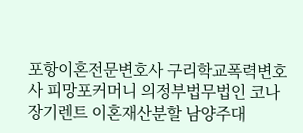포항이혼전문변호사 구리학교폭력변호사 피망포커머니 의정부법무법인 코나 장기렌트 이혼재산분할 남양주대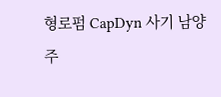형로펌 CapDyn 사기 남양주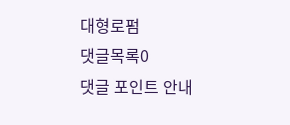대형로펌
댓글목록0
댓글 포인트 안내